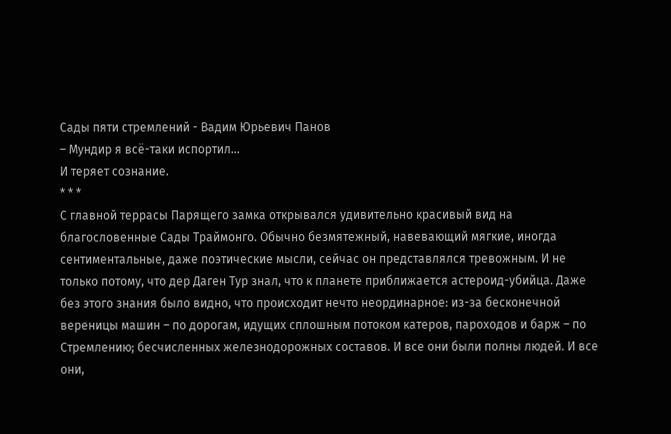Сады пяти стремлений - Вадим Юрьевич Панов
– Мундир я всё-таки испортил…
И теряет сознание.
* * *
С главной террасы Парящего замка открывался удивительно красивый вид на благословенные Сады Траймонго. Обычно безмятежный, навевающий мягкие, иногда сентиментальные, даже поэтические мысли, сейчас он представлялся тревожным. И не только потому, что дер Даген Тур знал, что к планете приближается астероид-убийца. Даже без этого знания было видно, что происходит нечто неординарное: из-за бесконечной вереницы машин – по дорогам, идущих сплошным потоком катеров, пароходов и барж – по Стремлению; бесчисленных железнодорожных составов. И все они были полны людей. И все они,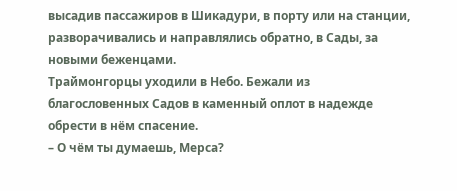высадив пассажиров в Шикадури, в порту или на станции, разворачивались и направлялись обратно, в Сады, за новыми беженцами.
Траймонгорцы уходили в Небо. Бежали из благословенных Садов в каменный оплот в надежде обрести в нём спасение.
– О чём ты думаешь, Мерса?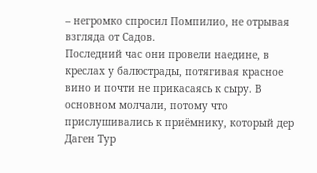– негромко спросил Помпилио, не отрывая взгляда от Садов.
Последний час они провели наедине, в креслах у балюстрады, потягивая красное вино и почти не прикасаясь к сыру. В основном молчали, потому что прислушивались к приёмнику, который дер Даген Тур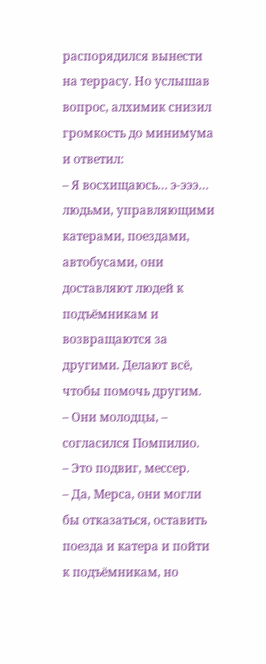распорядился вынести на террасу. Но услышав вопрос, алхимик снизил громкость до минимума и ответил:
– Я восхищаюсь… э-эээ… людьми, управляющими катерами, поездами, автобусами, они доставляют людей к подъёмникам и возвращаются за другими. Делают всё, чтобы помочь другим.
– Они молодцы, – согласился Помпилио.
– Это подвиг, мессер.
– Да, Мерса, они могли бы отказаться, оставить поезда и катера и пойти к подъёмникам, но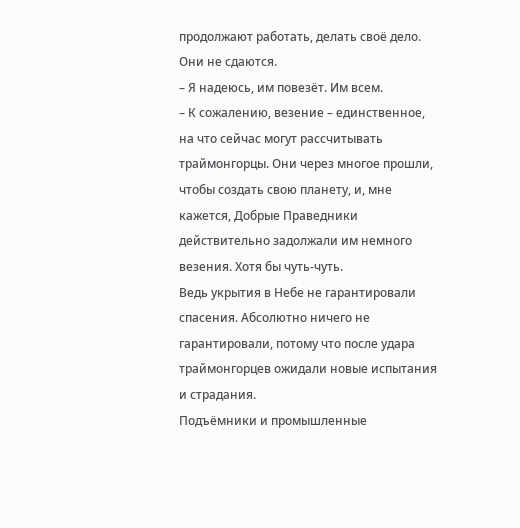продолжают работать, делать своё дело. Они не сдаются.
– Я надеюсь, им повезёт. Им всем.
– К сожалению, везение – единственное, на что сейчас могут рассчитывать траймонгорцы. Они через многое прошли, чтобы создать свою планету, и, мне кажется, Добрые Праведники действительно задолжали им немного везения. Хотя бы чуть-чуть.
Ведь укрытия в Небе не гарантировали спасения. Абсолютно ничего не гарантировали, потому что после удара траймонгорцев ожидали новые испытания и страдания.
Подъёмники и промышленные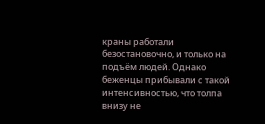краны работали безостановочно, и только на подъём людей. Однако беженцы прибывали с такой интенсивностью, что толпа внизу не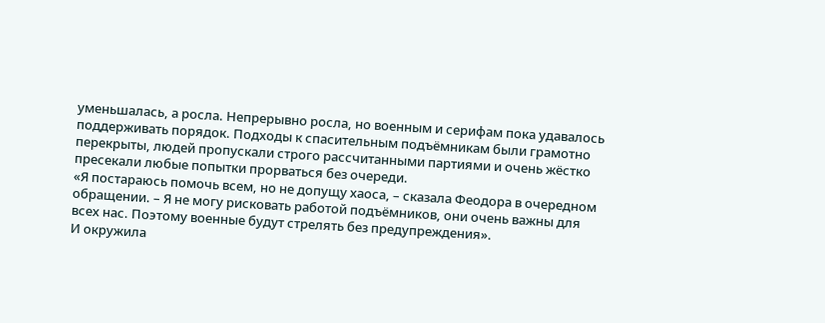уменьшалась, а росла. Непрерывно росла, но военным и серифам пока удавалось поддерживать порядок. Подходы к спасительным подъёмникам были грамотно перекрыты, людей пропускали строго рассчитанными партиями и очень жёстко пресекали любые попытки прорваться без очереди.
«Я постараюсь помочь всем, но не допущу хаоса, – сказала Феодора в очередном обращении. – Я не могу рисковать работой подъёмников, они очень важны для всех нас. Поэтому военные будут стрелять без предупреждения».
И окружила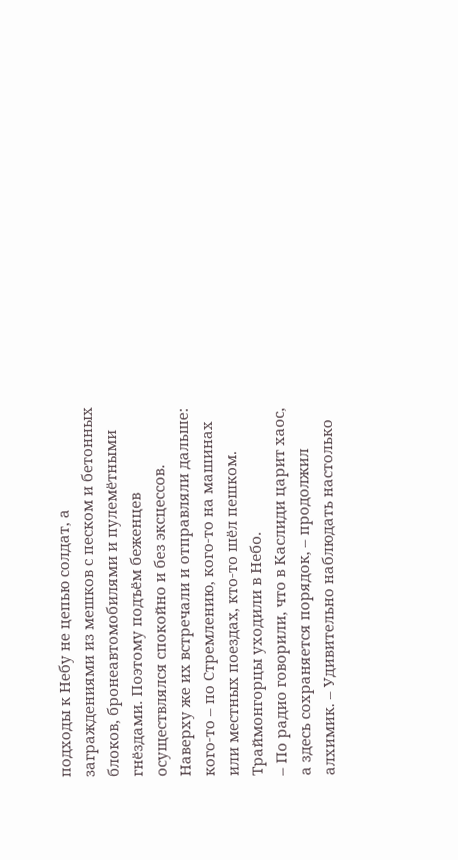подходы к Небу не цепью солдат, а заграждениями из мешков с песком и бетонных блоков, бронеавтомобилями и пулемётными гнёздами. Поэтому подъём беженцев осуществлялся спокойно и без эксцессов. Наверху же их встречали и отправляли дальше: кого-то – по Стремлению, кого-то на машинах или местных поездах, кто-то шёл пешком.
Траймонгорцы уходили в Небо.
– По радио говорили, что в Каслиди царит хаос, а здесь сохраняется порядок, – продолжил алхимик. – Удивительно наблюдать настолько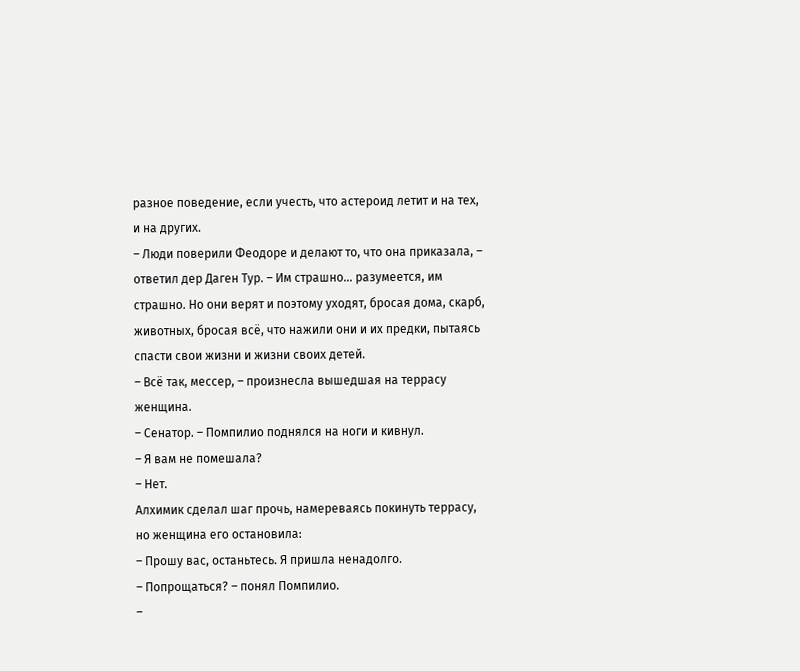разное поведение, если учесть, что астероид летит и на тех, и на других.
– Люди поверили Феодоре и делают то, что она приказала, – ответил дер Даген Тур. – Им страшно… разумеется, им страшно. Но они верят и поэтому уходят, бросая дома, скарб, животных, бросая всё, что нажили они и их предки, пытаясь спасти свои жизни и жизни своих детей.
– Всё так, мессер, – произнесла вышедшая на террасу женщина.
– Сенатор. – Помпилио поднялся на ноги и кивнул.
– Я вам не помешала?
– Нет.
Алхимик сделал шаг прочь, намереваясь покинуть террасу, но женщина его остановила:
– Прошу вас, останьтесь. Я пришла ненадолго.
– Попрощаться? – понял Помпилио.
–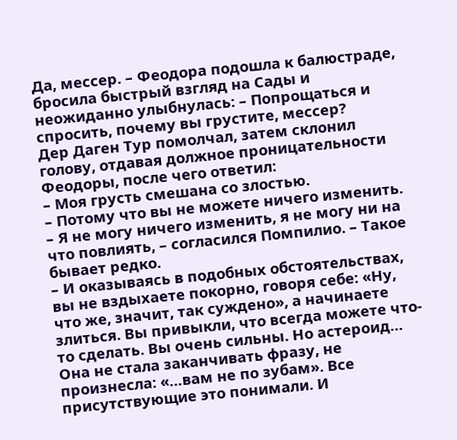Да, мессер. – Феодора подошла к балюстраде, бросила быстрый взгляд на Сады и неожиданно улыбнулась: – Попрощаться и спросить, почему вы грустите, мессер?
Дер Даген Тур помолчал, затем склонил голову, отдавая должное проницательности Феодоры, после чего ответил:
– Моя грусть смешана со злостью.
– Потому что вы не можете ничего изменить.
– Я не могу ничего изменить, я не могу ни на что повлиять, – согласился Помпилио. – Такое бывает редко.
– И оказываясь в подобных обстоятельствах, вы не вздыхаете покорно, говоря себе: «Ну, что же, значит, так суждено», а начинаете злиться. Вы привыкли, что всегда можете что-то сделать. Вы очень сильны. Но астероид…
Она не стала заканчивать фразу, не произнесла: «…вам не по зубам». Все присутствующие это понимали. И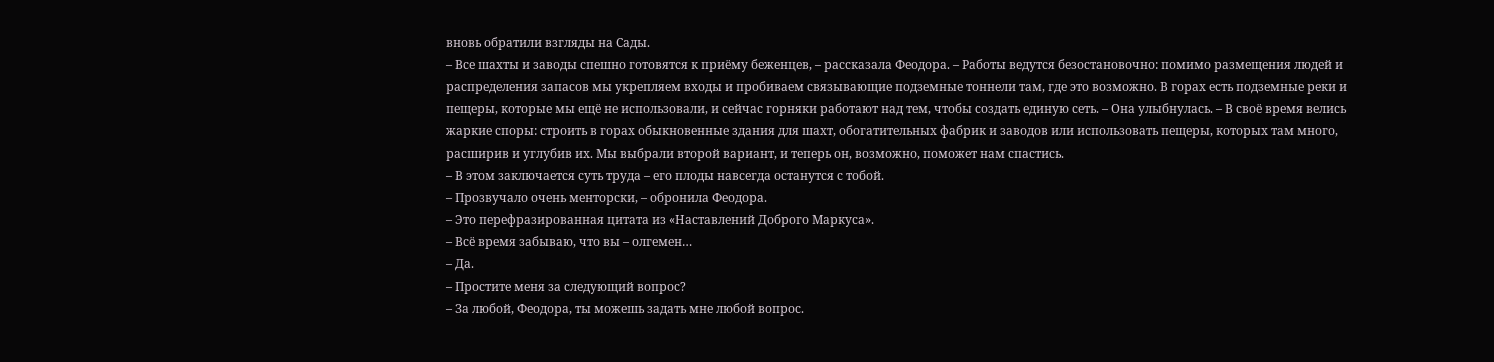вновь обратили взгляды на Сады.
– Все шахты и заводы спешно готовятся к приёму беженцев, – рассказала Феодора. – Работы ведутся безостановочно: помимо размещения людей и распределения запасов мы укрепляем входы и пробиваем связывающие подземные тоннели там, где это возможно. В горах есть подземные реки и пещеры, которые мы ещё не использовали, и сейчас горняки работают над тем, чтобы создать единую сеть. – Она улыбнулась. – В своё время велись жаркие споры: строить в горах обыкновенные здания для шахт, обогатительных фабрик и заводов или использовать пещеры, которых там много, расширив и углубив их. Мы выбрали второй вариант, и теперь он, возможно, поможет нам спастись.
– В этом заключается суть труда – его плоды навсегда останутся с тобой.
– Прозвучало очень менторски, – обронила Феодора.
– Это перефразированная цитата из «Наставлений Доброго Маркуса».
– Всё время забываю, что вы – олгемен…
– Да.
– Простите меня за следующий вопрос?
– За любой, Феодора, ты можешь задать мне любой вопрос.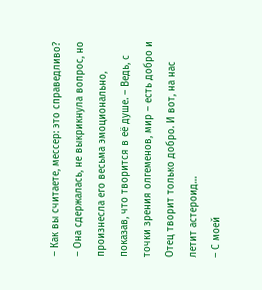– Как вы считаете, мессер: это справедливо? – Она сдержалась, не выкрикнула вопрос, но произнесла его весьма эмоционально, показав, что творится в её душе. – Ведь, с точки зрения олгеменов, мир – есть добро и Отец творит только добро. И вот, на нас летит астероид…
– С моей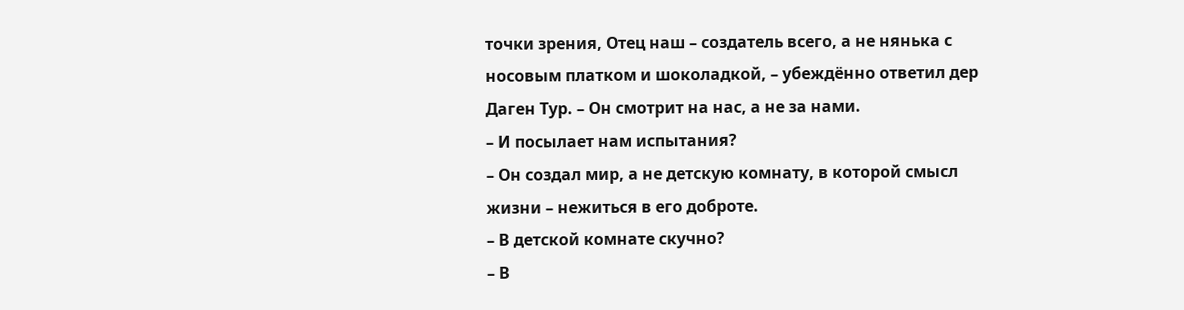точки зрения, Отец наш – создатель всего, а не нянька с носовым платком и шоколадкой, – убеждённо ответил дер Даген Тур. – Он смотрит на нас, а не за нами.
– И посылает нам испытания?
– Он создал мир, а не детскую комнату, в которой смысл жизни – нежиться в его доброте.
– В детской комнате скучно?
– В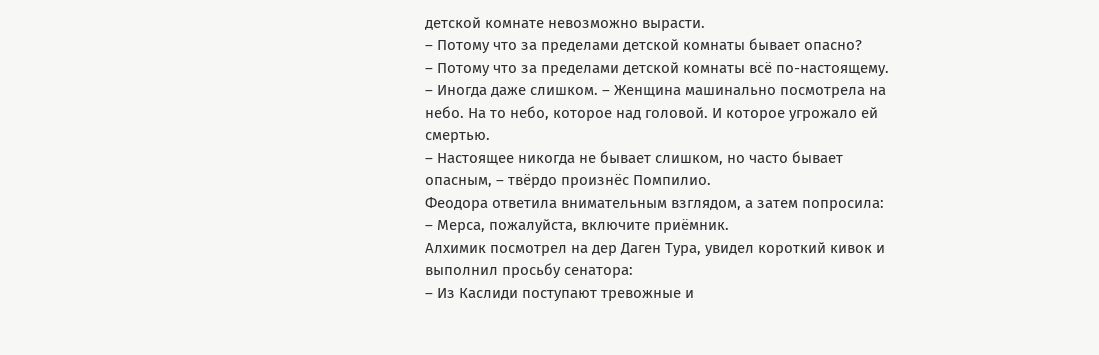детской комнате невозможно вырасти.
– Потому что за пределами детской комнаты бывает опасно?
– Потому что за пределами детской комнаты всё по-настоящему.
– Иногда даже слишком. – Женщина машинально посмотрела на небо. На то небо, которое над головой. И которое угрожало ей смертью.
– Настоящее никогда не бывает слишком, но часто бывает опасным, – твёрдо произнёс Помпилио.
Феодора ответила внимательным взглядом, а затем попросила:
– Мерса, пожалуйста, включите приёмник.
Алхимик посмотрел на дер Даген Тура, увидел короткий кивок и выполнил просьбу сенатора:
– Из Каслиди поступают тревожные и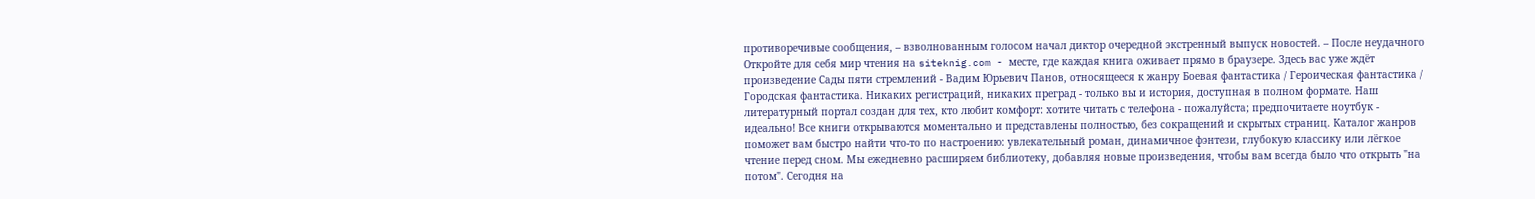противоречивые сообщения, – взволнованным голосом начал диктор очередной экстренный выпуск новостей. – После неудачного
Откройте для себя мир чтения на siteknig.com - месте, где каждая книга оживает прямо в браузере. Здесь вас уже ждёт произведение Сады пяти стремлений - Вадим Юрьевич Панов, относящееся к жанру Боевая фантастика / Героическая фантастика / Городская фантастика. Никаких регистраций, никаких преград - только вы и история, доступная в полном формате. Наш литературный портал создан для тех, кто любит комфорт: хотите читать с телефона - пожалуйста; предпочитаете ноутбук - идеально! Все книги открываются моментально и представлены полностью, без сокращений и скрытых страниц. Каталог жанров поможет вам быстро найти что-то по настроению: увлекательный роман, динамичное фэнтези, глубокую классику или лёгкое чтение перед сном. Мы ежедневно расширяем библиотеку, добавляя новые произведения, чтобы вам всегда было что открыть "на потом". Сегодня на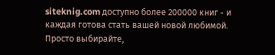siteknig.com доступно более 200000 книг - и каждая готова стать вашей новой любимой. Просто выбирайте,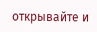открывайте и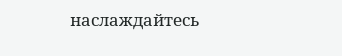наслаждайтесь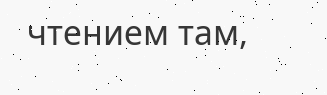чтением там,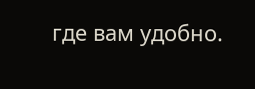где вам удобно.